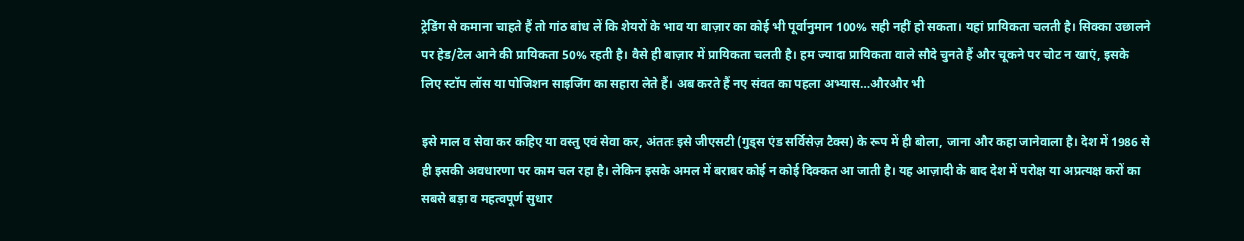ट्रेडिंग से कमाना चाहते हैं तो गांठ बांध लें कि शेयरों के भाव या बाज़ार का कोई भी पूर्वानुमान 100% सही नहीं हो सकता। यहां प्रायिकता चलती है। सिक्का उछालने पर हेड/टेल आने की प्रायिकता 50% रहती है। वैसे ही बाज़ार में प्रायिकता चलती है। हम ज्यादा प्रायिकता वाले सौदे चुनते हैं और चूकने पर चोट न खाएं, इसके लिए स्टॉप लॉस या पोजिशन साइजिंग का सहारा लेते हैं। अब करते हैं नए संवत का पहला अभ्यास…औरऔर भी

इसे माल व सेवा कर कहिए या वस्तु एवं सेवा कर, अंततः इसे जीएसटी (गुड्स एंड सर्विसेज़ टैक्स) के रूप में ही बोला, जाना और कहा जानेवाला है। देश में 1986 से ही इसकी अवधारणा पर काम चल रहा है। लेकिन इसके अमल में बराबर कोई न कोई दिक्कत आ जाती है। यह आज़ादी के बाद देश में परोक्ष या अप्रत्यक्ष करों का सबसे बड़ा व महत्वपूर्ण सुधार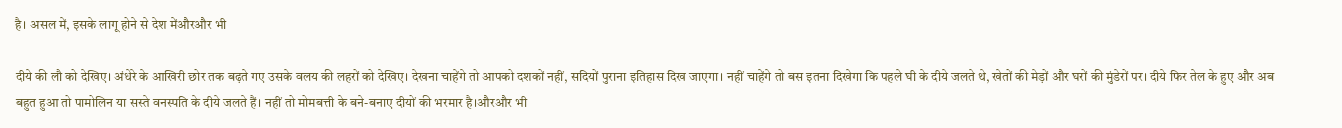है। असल में, इसके लागू होने से देश मेंऔरऔर भी

दीये की लौ को देखिए। अंधेरे के आखिरी छोर तक बढ़ते गए उसके वलय की लहरों को देखिए। देखना चाहेंगे तो आपको दशकों नहीं, सदियों पुराना इतिहास दिख जाएगा। नहीं चाहेंगे तो बस इतना दिखेगा कि पहले घी के दीये जलते थे, खेतों की मेड़ों और घरों की मुंडेरों पर। दीये फिर तेल के हुए और अब बहुत हुआ तो पामोलिन या सस्ते वनस्पति के दीये जलते हैं। नहीं तो मोमबत्ती के बने-बनाए दीयों की भरमार है।औरऔर भी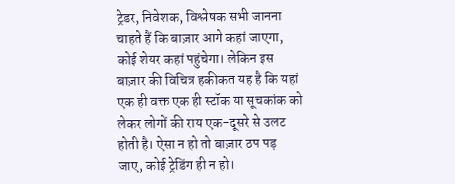ट्रेडर, निवेशक, विश्लेषक सभी जानना चाहते हैं कि बाज़ार आगे कहां जाएगा, कोई शेयर कहां पहुंचेगा। लेकिन इस बाज़ार की विचित्र हकीकत यह है कि यहां एक ही वक्त एक ही स्टॉक या सूचकांक को लेकर लोगों की राय एक-दूसरे से उलट होती है। ऐसा न हो तो बाज़ार ठप पड़ जाए, कोई ट्रेडिंग ही न हो।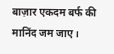बाज़ार एकदम बर्फ की मानिंद जम जाए।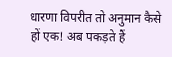धारणा विपरीत तो अनुमान कैसे हों एक! अब पकड़ते हैं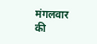मंगलवार की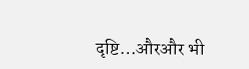दृष्टि…औरऔर भी